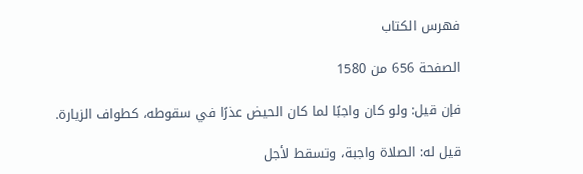فهرس الكتاب

الصفحة 656 من 1580

فإن قيل: ولو كان واجبًا لما كان الحيض عذرًا في سقوطه، كطواف الزيارة.

قيل له: الصلاة واجبة، وتسقط لأجل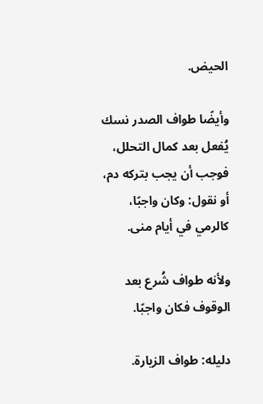الحيض.

وأيضًا طواف الصدر نسك يُفعل بعد كمال التحلل، فوجب أن يجب بتركه دم، أو نقول: وكان واجبًا، كالرمي في أيام منى.

ولأنه طواف شُرع بعد الوقوف فكان واجبًا.

دليله: طواف الزيارة.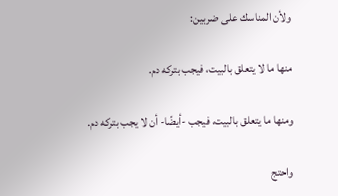ولأن المناسك على ضربين:

منها ما لا يتعلق بالبيت، فيجب بتركه دم.

ومنها ما يتعلق بالبيت، فيجب -أيضًا- أن لا يجب بتركه دم.

واحتج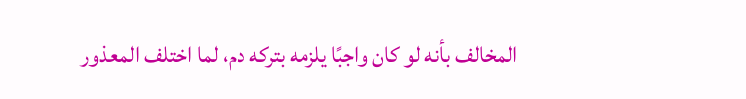المخالف بأنه لو كان واجبًا يلزمه بتركه دم، لما اختلف المعذور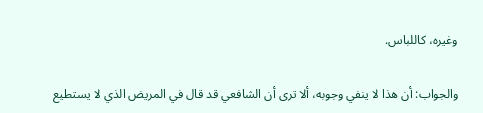وغيره، كاللباس.

والجواب: أن هذا لا ينفي وجوبه، ألا ترى أن الشافعي قد قال في المريض الذي لا يستطيع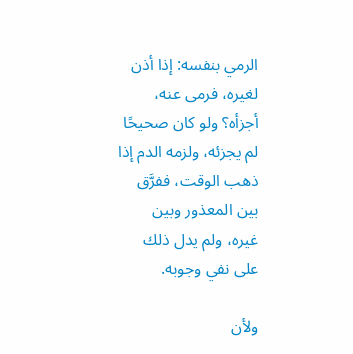الرمي بنفسه: إذا أذن لغيره، فرمى عنه، أجزأه؟ ولو كان صحيحًا لم يجزئه، ولزمه الدم إذا ذهب الوقت، ففرَّق بين المعذور وبين غيره، ولم يدل ذلك على نفي وجوبه.

ولأن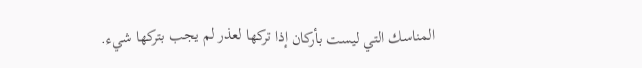المناسك التي ليست بأركان إذا تركها لعذر لم يجب بتركها شيء.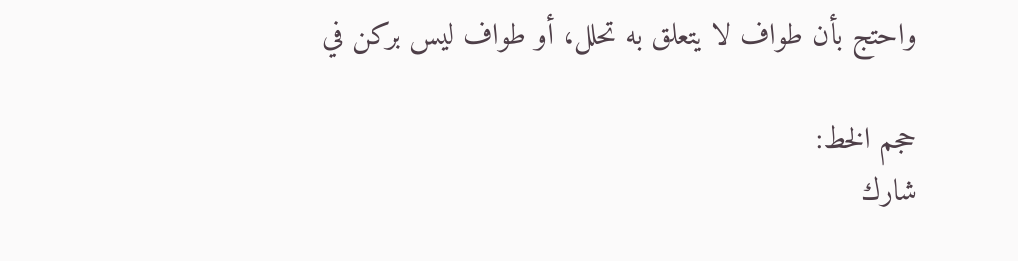واحتج بأن طواف لا يتعلق به تحلل، أو طواف ليس بركن في

حجم الخط:
شارك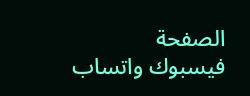الصفحة
فيسبوك واتساب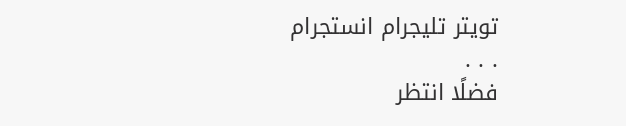تويتر تليجرام انستجرام
. . .
فضلًا انتظر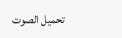تحميل الصوت